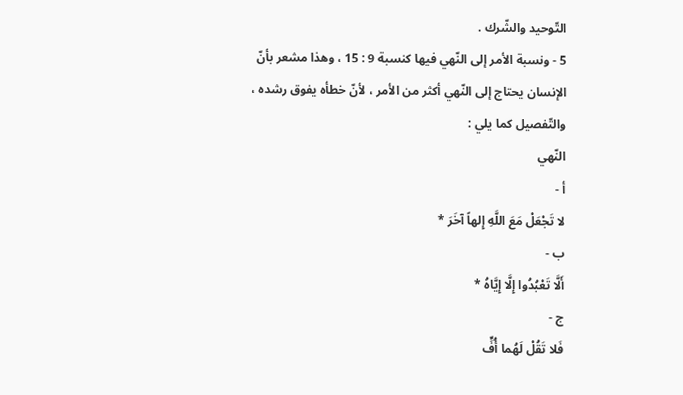التّوحيد والشّرك .
5 - ونسبة الأمر إلى النّهي فيها كنسبة 9 : 15 ، وهذا مشعر بأنّ الإنسان يحتاج إلى النّهي أكثر من الأمر ، لأنّ خطأه يفوق رشده ، والتّفصيل كما يلي :
النّهي
أ -
لا تَجْعَلْ مَعَ اللَّهِ إِلهاً آخَرَ *
ب -
أَلَّا تَعْبُدُوا إِلَّا إِيَّاهُ *
ج -
فَلا تَقُلْ لَهُما أُفٍّ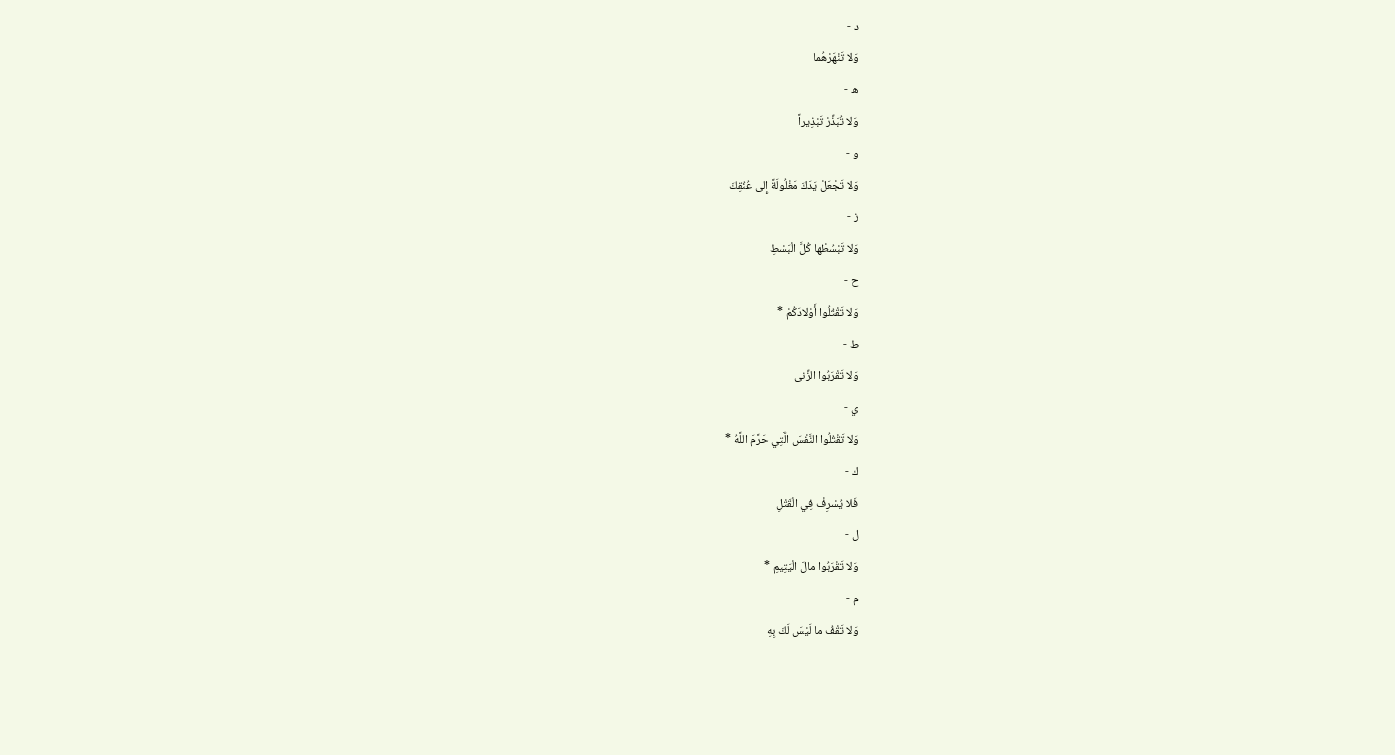د -
وَلا تَنْهَرْهُما
ه -
وَلا تُبَذِّرْ تَبْذِيراً
و -
وَلا تَجْعَلْ يَدَكَ مَغْلُولَةً إِلى عُنُقِكَ
ز -
وَلا تَبْسُطْها كُلَّ الْبَسْطِ
ح -
وَلا تَقْتُلُوا أَوْلادَكُمْ *
ط -
وَلا تَقْرَبُوا الزِّنى
ي -
وَلا تَقْتُلُوا النَّفْسَ الَّتِي حَرَّمَ اللَّهُ *
ك -
فَلا يُسْرِفْ فِي الْقَتْلِ
ل -
وَلا تَقْرَبُوا مالَ الْيَتِيمِ *
م -
وَلا تَقْفُ ما لَيْسَ لَكَ بِهِ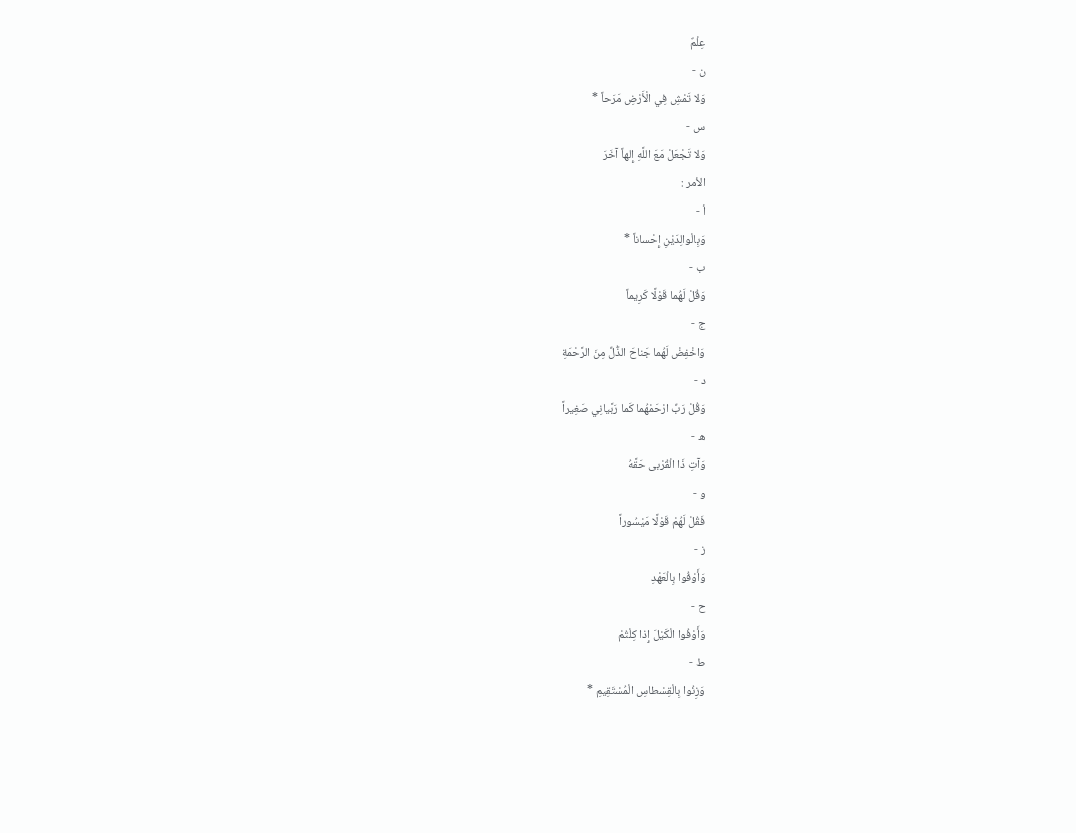عِلْمٌ
ن -
وَلا تَمْشِ فِي الْأَرْضِ مَرَحاً *
س -
وَلا تَجْعَلْ مَعَ اللَّهِ إِلهاً آخَرَ
الأمر :
أ -
وَبِالْوالِدَيْنِ إِحْساناً *
ب -
وَقُلْ لَهُما قَوْلًا كَرِيماً
ج -
وَاخْفِضْ لَهُما جَناحَ الذُّلِّ مِنَ الرَّحْمَةِ
د -
وَقُلْ رَبِّ ارْحَمْهُما كَما رَبَّيانِي صَغِيراً
ه -
وَآتِ ذَا الْقُرْبى حَقَّهُ
و -
فَقُلْ لَهُمْ قَوْلًا مَيْسُوراً
ز -
وَأَوْفُوا بِالْعَهْدِ
ح -
وَأَوْفُوا الْكَيْلَ إِذا كِلْتُمْ
ط -
وَزِنُوا بِالْقِسْطاسِ الْمُسْتَقِيمِ *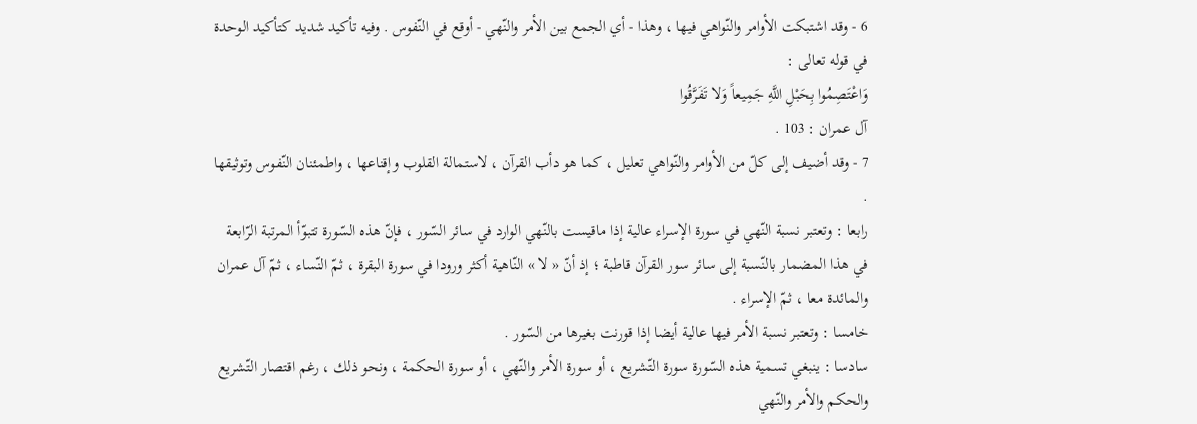6 - وقد اشتبكت الأوامر والنّواهي فيها ، وهذا - أي الجمع بين الأمر والنّهي - أوقع في النّفوس . وفيه تأكيد شديد كتأكيد الوحدة في قوله تعالى :
وَاعْتَصِمُوا بِحَبْلِ اللَّهِ جَمِيعاً وَلا تَفَرَّقُوا
آل عمران : 103 .
7 - وقد أضيف إلى كلّ من الأوامر والنّواهي تعليل ، كما هو دأب القرآن ، لاستمالة القلوب وإقناعها ، واطمئنان النّفوس وتوثيقها .
رابعا : وتعتبر نسبة النّهي في سورة الإسراء عالية إذا ماقيست بالنّهي الوارد في سائر السّور ، فإنّ هذه السّورة تتبوّأ المرتبة الرّابعة في هذا المضمار بالنّسبة إلى سائر سور القرآن قاطبة ؛ إذ أنّ « لا » النّاهية أكثر ورودا في سورة البقرة ، ثمّ النّساء ، ثمّ آل عمران والمائدة معا ، ثمّ الإسراء .
خامسا : وتعتبر نسبة الأمر فيها عالية أيضا إذا قورنت بغيرها من السّور .
سادسا : ينبغي تسمية هذه السّورة سورة التّشريع ، أو سورة الأمر والنّهي ، أو سورة الحكمة ، ونحو ذلك ، رغم اقتصار التّشريع والحكم والأمر والنّهي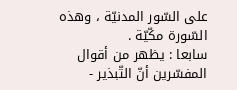على السّور المدنيّة ، وهذه السّورة مكّيّة .
سابعا : يظهر من أقوال المفسّرين أنّ التّبذير -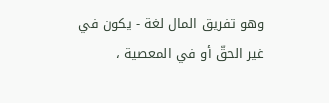وهو تفريق المال لغة - يكون في غير الحقّ أو في المعصية ،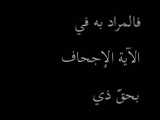فالمراد به في الآية الإجحاف بحقّ ذي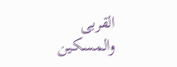القربى والمسكين